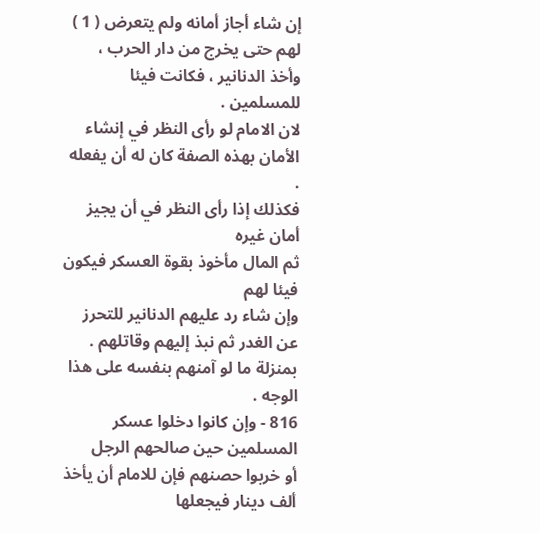إن شاء أجاز أمانه ولم يتعرض ( 1 ) لهم حتى يخرج من دار الحرب ،
وأخذ الدنانير ، فكانت فيئا للمسلمين .
لان الامام لو رأى النظر في إنشاء الأمان بهذه الصفة كان له أن يفعله .
فكذلك إذا رأى النظر في أن يجيز أمان غيره
ثم المال مأخوذ بقوة العسكر فيكون فيئا لهم
وإن شاء رد عليهم الدنانير للتحرز عن الغدر ثم نبذ إليهم وقاتلهم .
بمنزلة ما لو آمنهم بنفسه على هذا الوجه .
816 - وإن كانوا دخلوا عسكر المسلمين حين صالحهم الرجل
أو خربوا حصنهم فإن للامام أن يأخذ ألف دينار فيجعلها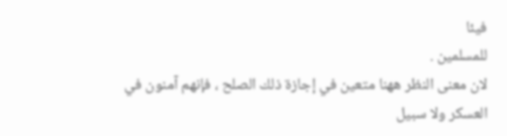فيئا
للمسلمين .
لان معنى النظر ههنا متعين في إجازة ذلك الصلح ، فإنهم آمنون في
العسكر ولا سبيل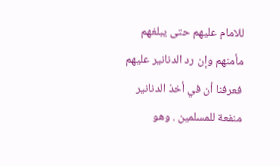للامام عليهم حتى يبلغهم مأمنهم وإن رد الدنانير عليهم
فعرفنا أن في أخذ الدنانير منفعة للمسلمين . وهو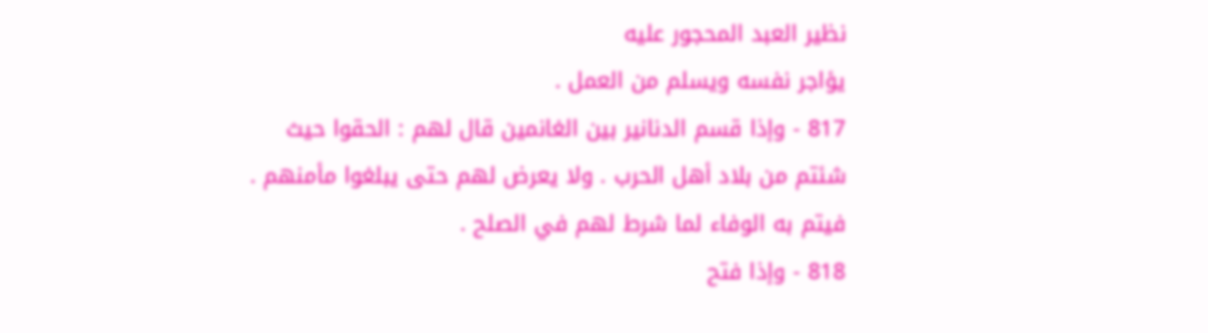نظير العبد المحجور عليه
يؤاجر نفسه ويسلم من العمل .
817 - وإذا قسم الدنانير بين الغانمين قال لهم : الحقوا حيث
شئتم من بلاد أهل الحرب . ولا يعرض لهم حتى يبلغوا مأمنهم .
فيتم به الوفاء لما شرط لهم في الصلح .
818 - وإذا فتح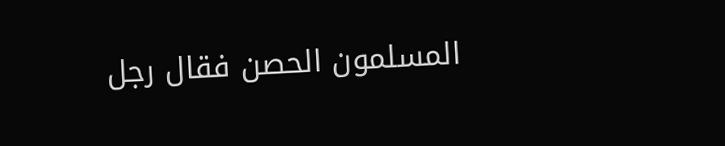المسلمون الحصن فقال رجل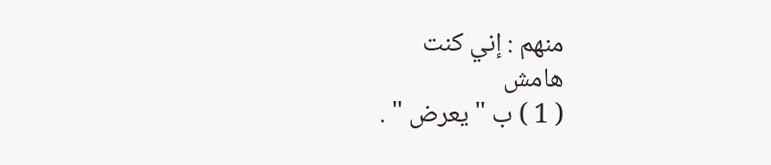منهم : إني كنت
هامش
( 1 ) ب " يعرض " .